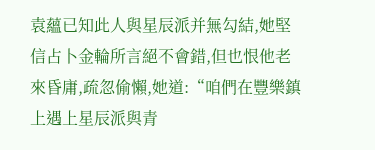袁蘊已知此人與星辰派并無勾結,她堅信占卜金輪所言絕不會錯,但也恨他老來昏庸,疏忽偷懶,她道:“咱們在豐樂鎮上遇上星辰派與青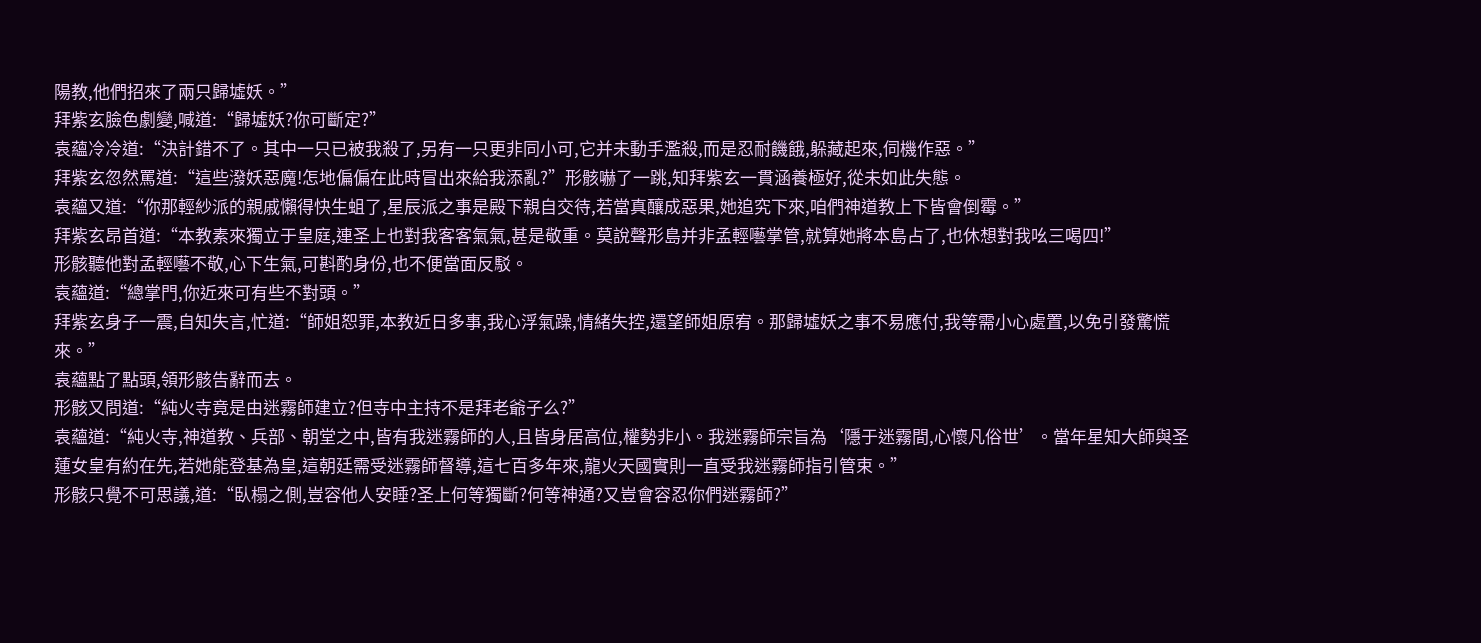陽教,他們招來了兩只歸墟妖。”
拜紫玄臉色劇變,喊道:“歸墟妖?你可斷定?”
袁蘊冷冷道:“決計錯不了。其中一只已被我殺了,另有一只更非同小可,它并未動手濫殺,而是忍耐饑餓,躲藏起來,伺機作惡。”
拜紫玄忽然罵道:“這些潑妖惡魔!怎地偏偏在此時冒出來給我添亂?”形骸嚇了一跳,知拜紫玄一貫涵養極好,從未如此失態。
袁蘊又道:“你那輕紗派的親戚懶得快生蛆了,星辰派之事是殿下親自交待,若當真釀成惡果,她追究下來,咱們神道教上下皆會倒霉。”
拜紫玄昂首道:“本教素來獨立于皇庭,連圣上也對我客客氣氣,甚是敬重。莫說聲形島并非孟輕囈掌管,就算她將本島占了,也休想對我吆三喝四!”
形骸聽他對孟輕囈不敬,心下生氣,可斟酌身份,也不便當面反駁。
袁蘊道:“總掌門,你近來可有些不對頭。”
拜紫玄身子一震,自知失言,忙道:“師姐恕罪,本教近日多事,我心浮氣躁,情緒失控,還望師姐原宥。那歸墟妖之事不易應付,我等需小心處置,以免引發驚慌來。”
袁蘊點了點頭,領形骸告辭而去。
形骸又問道:“純火寺竟是由迷霧師建立?但寺中主持不是拜老爺子么?”
袁蘊道:“純火寺,神道教、兵部、朝堂之中,皆有我迷霧師的人,且皆身居高位,權勢非小。我迷霧師宗旨為‘隱于迷霧間,心懷凡俗世’。當年星知大師與圣蓮女皇有約在先,若她能登基為皇,這朝廷需受迷霧師督導,這七百多年來,龍火天國實則一直受我迷霧師指引管束。”
形骸只覺不可思議,道:“臥榻之側,豈容他人安睡?圣上何等獨斷?何等神通?又豈會容忍你們迷霧師?”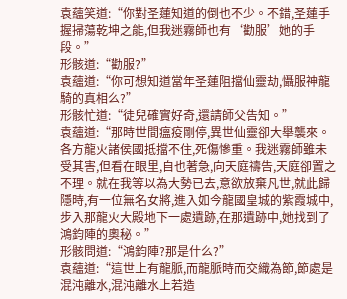袁蘊笑道:“你對圣蓮知道的倒也不少。不錯,圣蓮手握掃蕩乾坤之能,但我迷霧師也有‘勸服’她的手段。”
形骸道:“勸服?”
袁蘊道:“你可想知道當年圣蓮阻擋仙靈劫,懾服神龍騎的真相么?”
形骸忙道:“徒兒確實好奇,還請師父告知。”
袁蘊道:“那時世間瘟疫剛停,異世仙靈卻大舉襲來。各方龍火諸侯國抵擋不住,死傷慘重。我迷霧師雖未受其害,但看在眼里,自也著急,向天庭禱告,天庭卻置之不理。就在我等以為大勢已去,意欲放棄凡世,就此歸隱時,有一位無名女將,進入如今龍國皇城的紫霞城中,步入那龍火大殿地下一處遺跡,在那遺跡中,她找到了鴻鈞陣的奧秘。”
形骸問道:“鴻鈞陣?那是什么?”
袁蘊道:“這世上有龍脈,而龍脈時而交織為節,節處是混沌離水,混沌離水上若造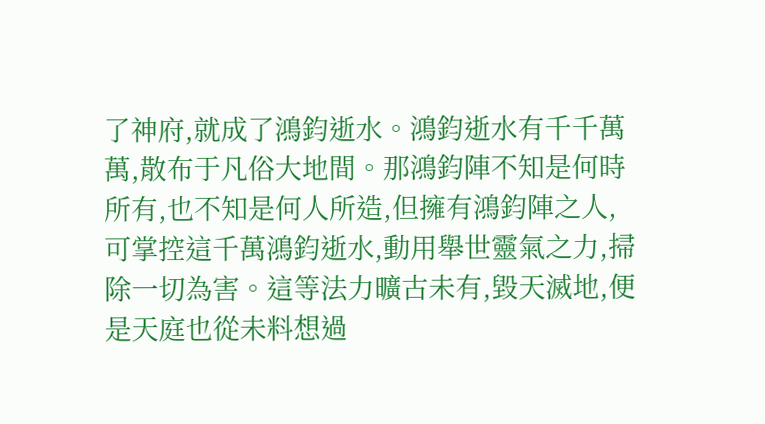了神府,就成了鴻鈞逝水。鴻鈞逝水有千千萬萬,散布于凡俗大地間。那鴻鈞陣不知是何時所有,也不知是何人所造,但擁有鴻鈞陣之人,可掌控這千萬鴻鈞逝水,動用舉世靈氣之力,掃除一切為害。這等法力曠古未有,毀天滅地,便是天庭也從未料想過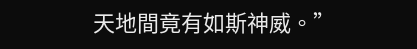天地間竟有如斯神威。”